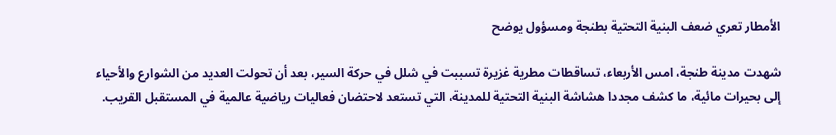الأمطار تعري ضعف البنية التحتية بطنجة ومسؤول يوضح

شهدت مدينة طنجة، امس الأربعاء، تساقطات مطرية غزيرة تسببت في شلل في حركة السير، بعد أن تحولت العديد من الشوارع والأحياء إلى بحيرات مائية، ما كشف مجددا هشاشة البنية التحتية للمدينة، التي تستعد لاحتضان فعاليات رياضية عالمية في المستقبل القريب.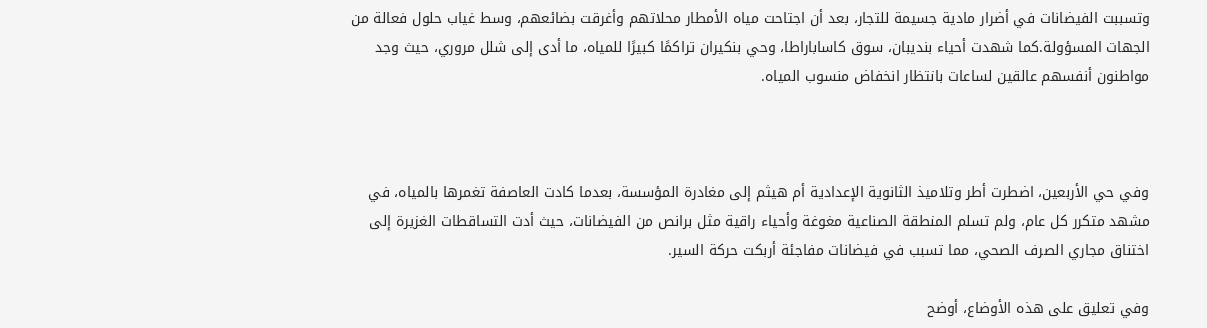وتسببت الفيضانات في أضرار مادية جسيمة للتجار، بعد أن اجتاحت مياه الأمطار محلاتهم وأغرقت بضائعهم، وسط غياب حلول فعالة من الجهات المسؤولة.كما شهدت أحياء بنديبان، سوق كاساباراطا، وحي بنكيران تراكمًا كبيرًا للمياه، ما أدى إلى شلل مروري، حيث وجد مواطنون أنفسهم عالقين لساعات بانتظار انخفاض منسوب المياه.



وفي حي الأربعين، اضطرت أطر وتلاميذ الثانوية الإعدادية أم هيثم إلى مغادرة المؤسسة، بعدما كادت العاصفة تغمرها بالمياه، في مشهد متكرر كل عام، ولم تسلم المنطقة الصناعية مغوغة وأحياء راقية مثل برانص من الفيضانات، حيث أدت التساقطات الغزيرة إلى اختناق مجاري الصرف الصحي، مما تسبب في فيضانات مفاجئة أربكت حركة السير.

وفي تعليق على هذه الأوضاع، أوضح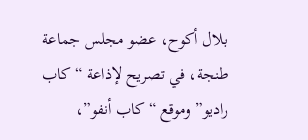بلال أكوح، عضو مجلس جماعة طنجة، في تصريح لإذاعة “كاب راديو” وموقع “كاب أنفو”،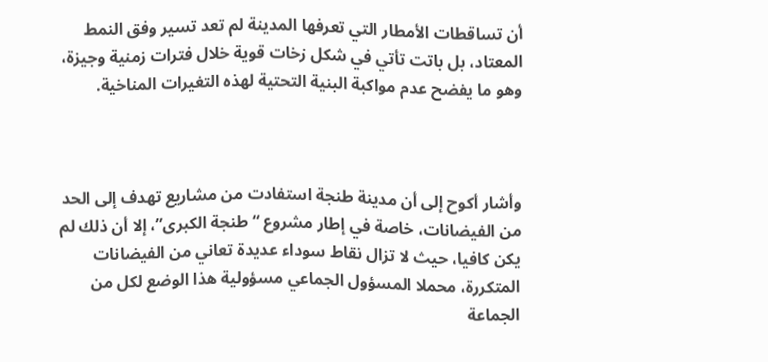أن تساقطات الأمطار التي تعرفها المدينة لم تعد تسير وفق النمط المعتاد، بل باتت تأتي في شكل زخات قوية خلال فترات زمنية وجيزة، وهو ما يفضح عدم مواكبة البنية التحتية لهذه التغيرات المناخية.



وأشار أكوح إلى أن مدينة طنجة استفادت من مشاريع تهدف إلى الحد من الفيضانات، خاصة في إطار مشروع “طنجة الكبرى”، إلا أن ذلك لم يكن كافيا، حيث لا تزال نقاط سوداء عديدة تعاني من الفيضانات المتكررة، محملا المسؤول الجماعي مسؤولية هذا الوضع لكل من الجماعة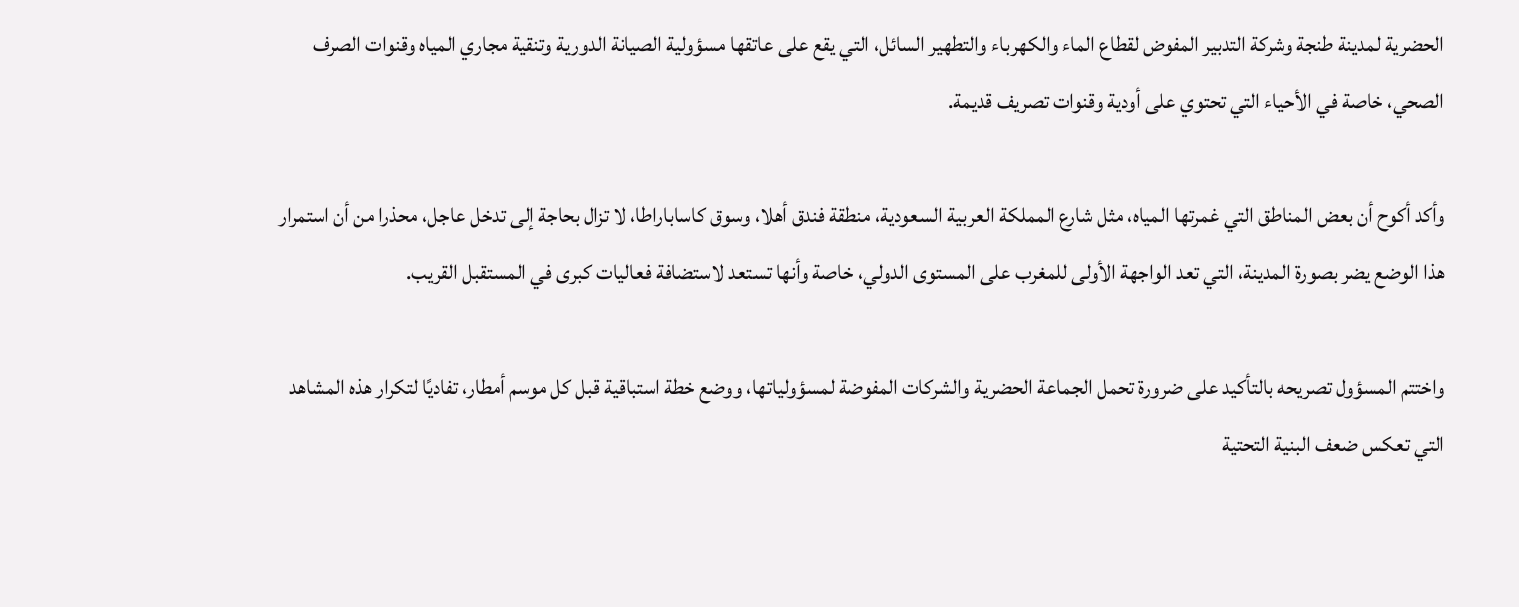الحضرية لمدينة طنجة وشركة التدبير المفوض لقطاع الماء والكهرباء والتطهير السائل، التي يقع على عاتقها مسؤولية الصيانة الدورية وتنقية مجاري المياه وقنوات الصرف الصحي، خاصة في الأحياء التي تحتوي على أودية وقنوات تصريف قديمة.

وأكد أكوح أن بعض المناطق التي غمرتها المياه، مثل شارع المملكة العربية السعودية، منطقة فندق أهلا، وسوق كاساباراطا، لا تزال بحاجة إلى تدخل عاجل، محذرا من أن استمرار هذا الوضع يضر بصورة المدينة، التي تعد الواجهة الأولى للمغرب على المستوى الدولي، خاصة وأنها تستعد لاستضافة فعاليات كبرى في المستقبل القريب.

واختتم المسؤول تصريحه بالتأكيد على ضرورة تحمل الجماعة الحضرية والشركات المفوضة لمسؤولياتها، ووضع خطة استباقية قبل كل موسم أمطار، تفاديًا لتكرار هذه المشاهد التي تعكس ضعف البنية التحتية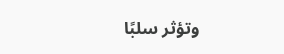وتؤثر سلبًا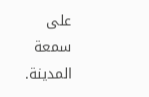على سمعة المدينة.